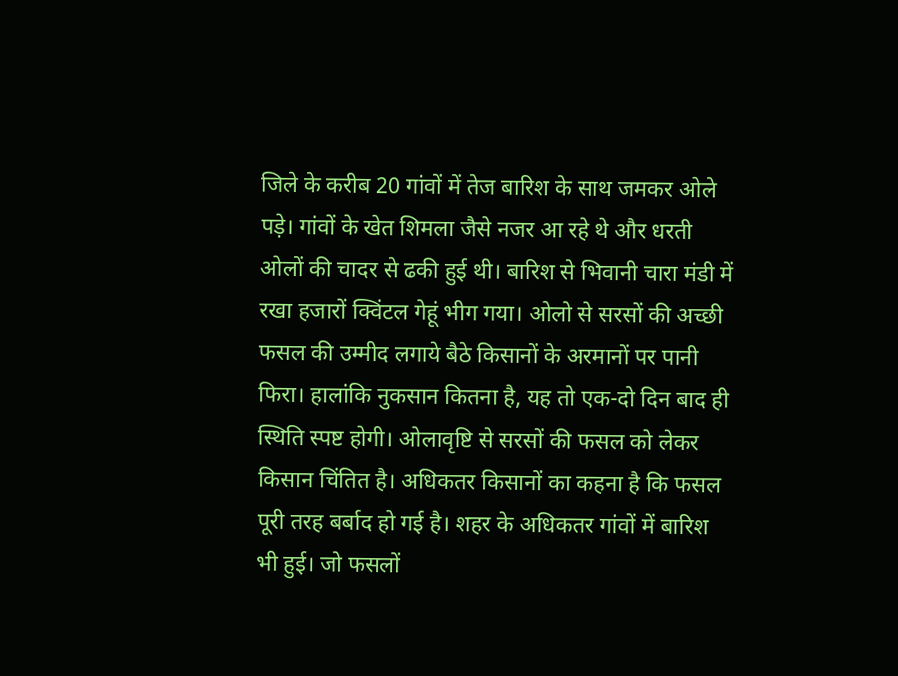जिले के करीब 20 गांवों में तेज बारिश के साथ जमकर ओले पड़े। गांवों के खेत शिमला जैसे नजर आ रहे थे और धरती ओलों की चादर से ढकी हुई थी। बारिश से भिवानी चारा मंडी में रखा हजारों क्विंटल गेहूं भीग गया। ओलो से सरसों की अच्छी फसल की उम्मीद लगाये बैठे किसानों के अरमानों पर पानी फिरा। हालांकि नुकसान कितना है, यह तो एक-दो दिन बाद ही स्थिति स्पष्ट होगी। ओलावृष्टि से सरसों की फसल को लेकर किसान चिंतित है। अधिकतर किसानों का कहना है कि फसल पूरी तरह बर्बाद हो गई है। शहर के अधिकतर गांवों में बारिश भी हुई। जो फसलों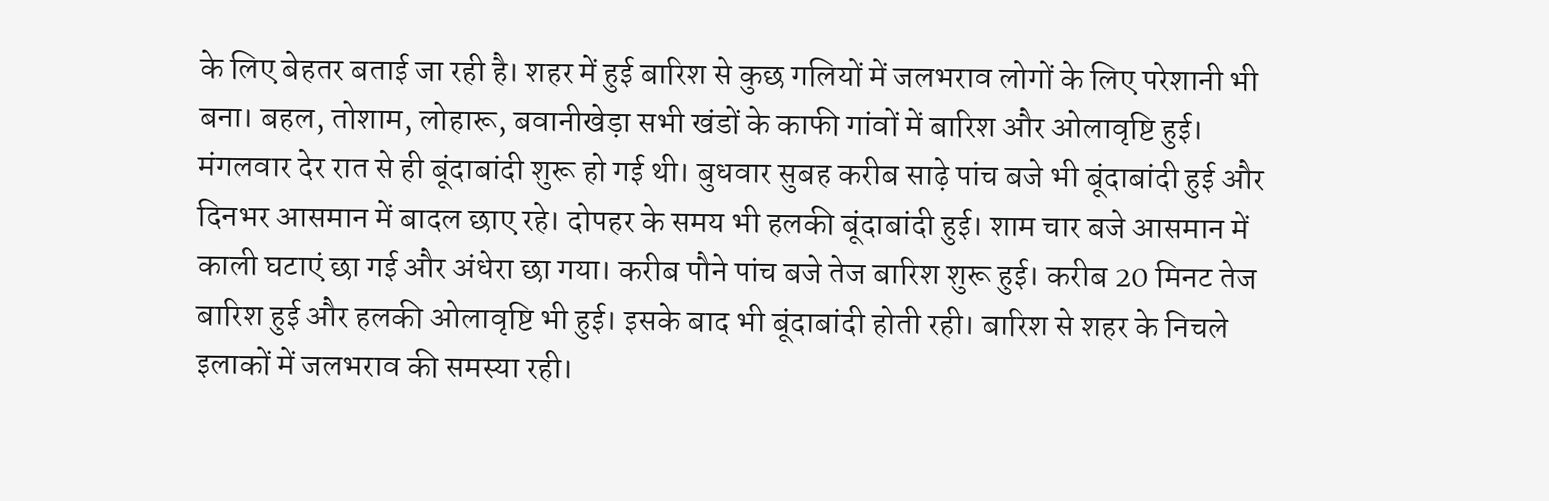के लिए बेहतर बताई जा रही है। शहर में हुई बारिश से कुछ गलियों में जलभराव लोगों के लिए परेशानी भी बना। बहल, तोशाम, लोहारू, बवानीखेड़ा सभी खंडों के काफी गांवों में बारिश और ओलावृष्टि हुई।
मंगलवार देर रात से ही बूंदाबांदी शुरू हो गई थी। बुधवार सुबह करीब साढ़े पांच बजे भी बूंदाबांदी हुई और दिनभर आसमान में बादल छाए रहे। दोपहर के समय भी हलकी बूंदाबांदी हुई। शाम चार बजे आसमान में काली घटाएं छा गई और अंधेरा छा गया। करीब पौने पांच बजे तेज बारिश शुरू हुई। करीब 20 मिनट तेज बारिश हुई और हलकी ओलावृष्टि भी हुई। इसके बाद भी बूंदाबांदी होती रही। बारिश से शहर के निचले इलाकों में जलभराव की समस्या रही।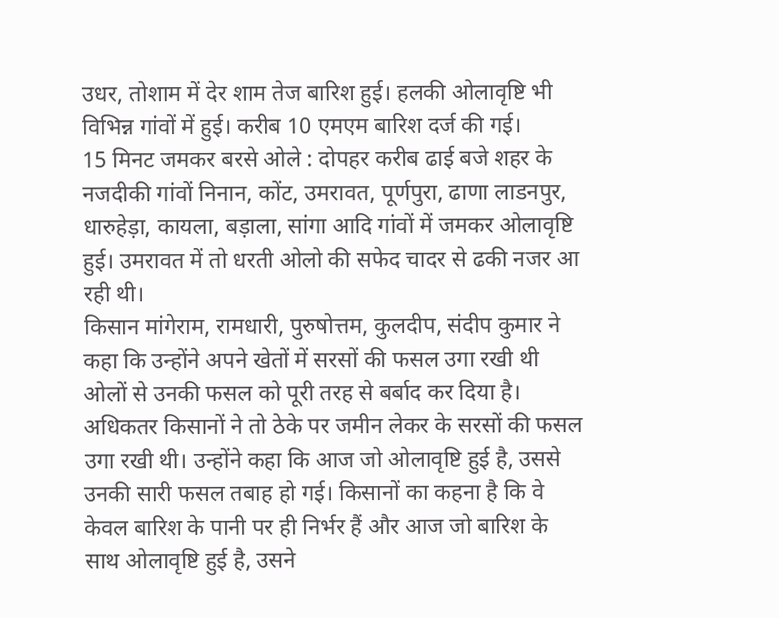उधर, तोशाम में देर शाम तेज बारिश हुई। हलकी ओलावृष्टि भी विभिन्न गांवों में हुई। करीब 10 एमएम बारिश दर्ज की गई।
15 मिनट जमकर बरसे ओले : दोपहर करीब ढाई बजे शहर के नजदीकी गांवों निनान, कोंट, उमरावत, पूर्णपुरा, ढाणा लाडनपुर, धारुहेड़ा, कायला, बड़ाला, सांगा आदि गांवों में जमकर ओलावृष्टि हुई। उमरावत में तो धरती ओलो की सफेद चादर से ढकी नजर आ रही थी।
किसान मांगेराम, रामधारी, पुरुषोत्तम, कुलदीप, संदीप कुमार ने कहा कि उन्होंने अपने खेतों में सरसों की फसल उगा रखी थी ओलों से उनकी फसल को पूरी तरह से बर्बाद कर दिया है। अधिकतर किसानों ने तो ठेके पर जमीन लेकर के सरसों की फसल उगा रखी थी। उन्होंने कहा कि आज जो ओलावृष्टि हुई है, उससे उनकी सारी फसल तबाह हो गई। किसानों का कहना है कि वे केवल बारिश के पानी पर ही निर्भर हैं और आज जो बारिश के साथ ओलावृष्टि हुई है, उसने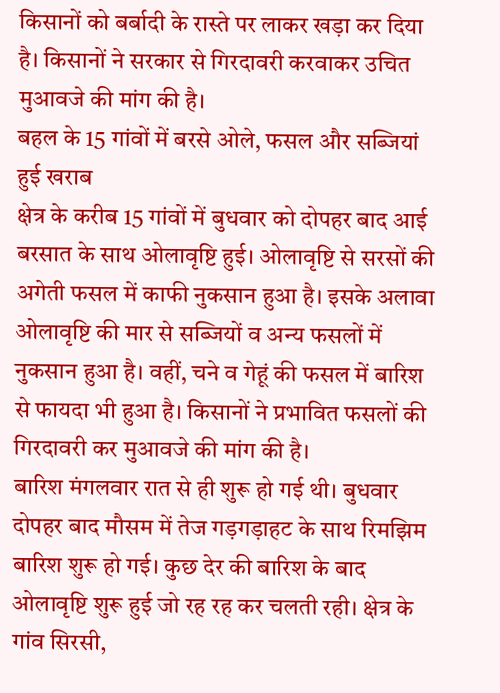किसानों को बर्बादी के रास्ते पर लाकर खड़ा कर दिया है। किसानों ने सरकार से गिरदावरी करवाकर उचित मुआवजे की मांग की है।
बहल के 15 गांवों में बरसे ओले, फसल और सब्जियां हुई खराब
क्षेत्र के करीब 15 गांवों में बुधवार को दोपहर बाद आई बरसात के साथ ओलावृष्टि हुई। ओलावृष्टि से सरसों की अगेती फसल में काफी नुकसान हुआ है। इसके अलावा ओलावृष्टि की मार से सब्जियों व अन्य फसलों में नुकसान हुआ है। वहीं, चने व गेहूं की फसल में बारिश से फायदा भी हुआ है। किसानों ने प्रभावित फसलों की गिरदावरी कर मुआवजे की मांग की है।
बारिश मंगलवार रात से ही शुरू हो गई थी। बुधवार दोपहर बाद मौसम में तेज गड़गड़ाहट के साथ रिमझिम बारिश शुरू हो गई। कुछ देर की बारिश के बाद ओलावृष्टि शुरू हुई जो रह रह कर चलती रही। क्षेत्र के गांव सिरसी,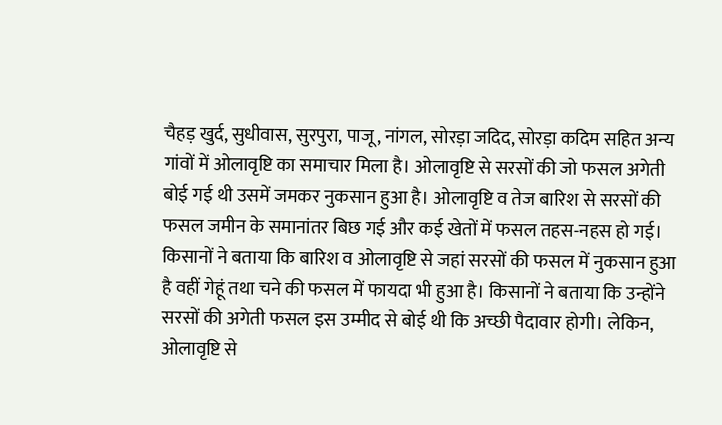चैहड़ खुर्द, सुधीवास, सुरपुरा, पाजू, नांगल, सोरड़ा जदिद, सोरड़ा कदिम सहित अन्य गांवों में ओलावृष्टि का समाचार मिला है। ओलावृष्टि से सरसों की जो फसल अगेती बोई गई थी उसमें जमकर नुकसान हुआ है। ओलावृष्टि व तेज बारिश से सरसों की फसल जमीन के समानांतर बिछ गई और कई खेतों में फसल तहस-नहस हो गई। किसानों ने बताया कि बारिश व ओलावृष्टि से जहां सरसों की फसल में नुकसान हुआ है वहीं गेहूं तथा चने की फसल में फायदा भी हुआ है। किसानों ने बताया कि उन्होंने सरसों की अगेती फसल इस उम्मीद से बोई थी कि अच्छी पैदावार होगी। लेकिन, ओलावृष्टि से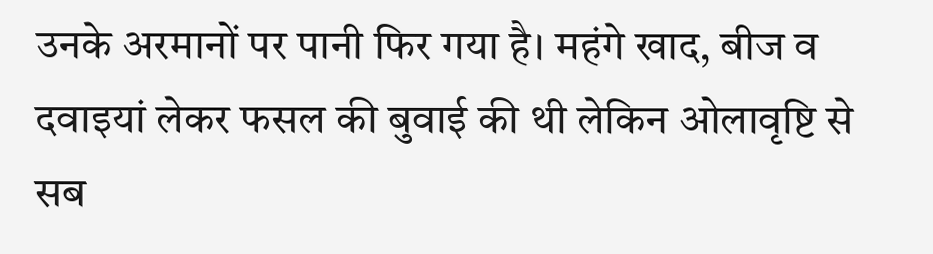उनके अरमानों पर पानी फिर गया है। महंगे खाद, बीज व दवाइयां लेकर फसल की बुवाई की थी लेकिन ओलावृष्टि से सब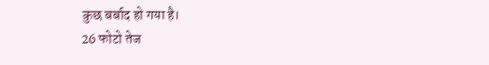कुछ बर्बाद हो गया है।
26 फोटो तेज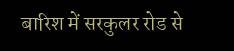बारिश में सरकुलर रोड से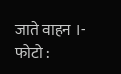जाते वाहन ।- फोटो :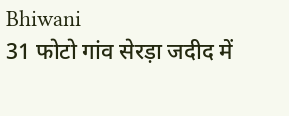Bhiwani
31 फोटो गांव सेरड़ा जदीद में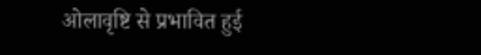ओलावृष्टि से प्रभावित हुई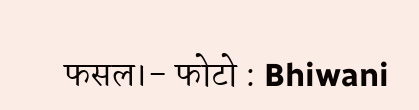फसल।- फोटो : Bhiwani